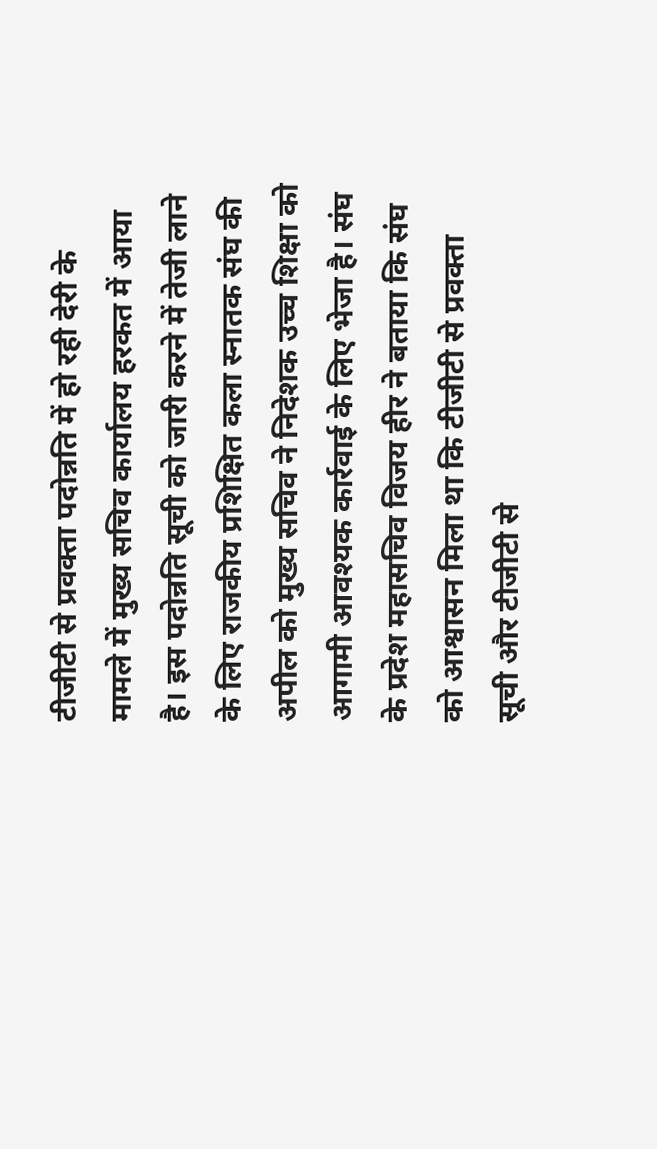टीजीटी से प्रवक्ता पदोन्नति में हो रही देरी के मामले में मुख्य सचिव कार्यालय हरकत में आया है। इस पदोन्नति सूची को जारी करने में तेजी लाने के लिए राजकीय प्रशिक्षित कला स्नातक संघ की अपील को मुख्य सचिव ने निदेशक उच्च शिक्षा को आगामी आवश्यक कार्रवाई के लिए भेजा है। संघ के प्रदेश महासचिव विजय हीर ने बताया कि संघ को आश्वासन मिला था कि टीजीटी से प्रवक्ता सूची और टीजीटी से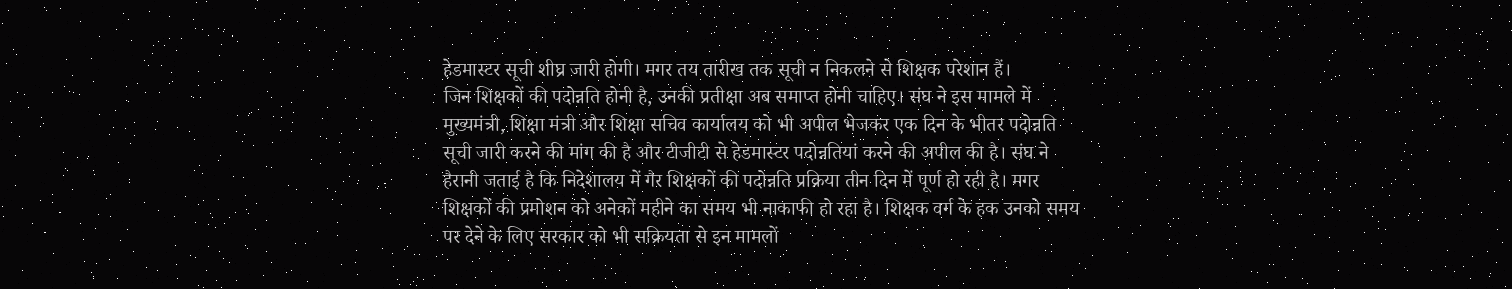हेडमास्टर सूची शीघ्र जारी होगी। मगर तय तारीख तक सूची न निकलने से शिक्षक परेशान हैं।
जिन शिक्षकों की पदोन्नति होनी है, उनकी प्रतीक्षा अब समाप्त होनी चाहिए। संघ ने इस मामले में मुख्यमंत्री, शिक्षा मंत्री और शिक्षा सचिव कार्यालय को भी अपील भेजकर एक दिन के भीतर पदोन्नति सूची जारी करने की मांग की है और टीजीटी से हेडमास्टर पदोन्नतियां करने की अपील की है। संघ ने हैरानी जताई है कि निदेशालय में गैर शिक्षकों की पदोन्नति प्रक्रिया तीन दिन में पूर्ण हो रही है। मगर शिक्षकों की प्रमोशन को अनेकों महीने का समय भी नाकाफी हो रहा है। शिक्षक वर्ग के हक उनको समय पर देने के लिए सरकार को भी सक्रियता से इन मामलों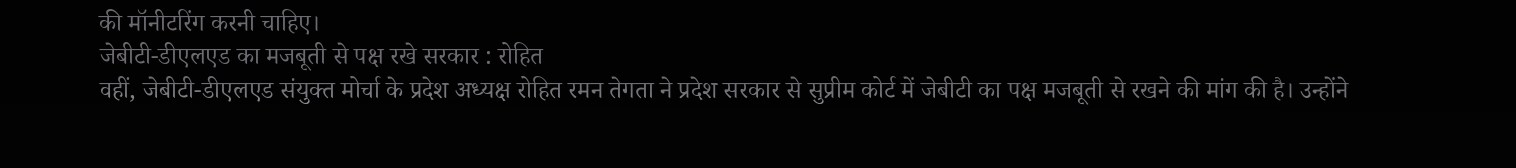की मॉनीटरिंग करनी चाहिए।
जेबीटी-डीएलएड का मजबूती से पक्ष रखे सरकार : रोहित
वहीं, जेबीटी-डीएलएड संयुक्त मोर्चा के प्रदेश अध्यक्ष रोहित रमन तेगता ने प्रदेश सरकार से सुप्रीम कोर्ट में जेबीटी का पक्ष मजबूती से रखने की मांग की है। उन्होंने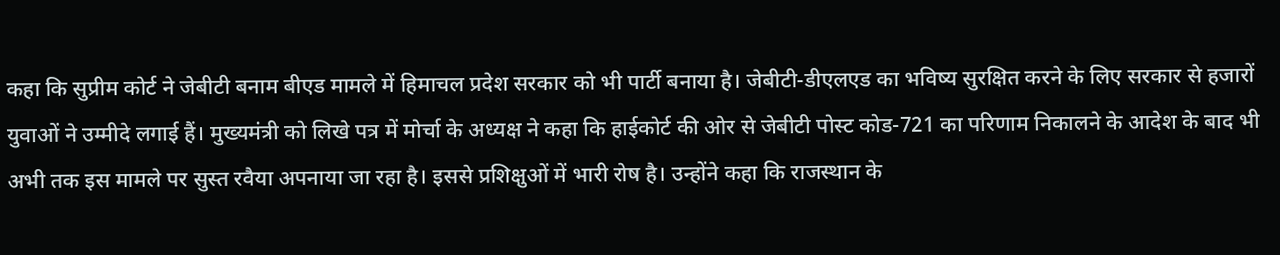कहा कि सुप्रीम कोर्ट ने जेबीटी बनाम बीएड मामले में हिमाचल प्रदेश सरकार को भी पार्टी बनाया है। जेबीटी-डीएलएड का भविष्य सुरक्षित करने के लिए सरकार से हजारों युवाओं ने उम्मीदे लगाई हैं। मुख्यमंत्री को लिखे पत्र में मोर्चा के अध्यक्ष ने कहा कि हाईकोर्ट की ओर से जेबीटी पोस्ट कोड-721 का परिणाम निकालने के आदेश के बाद भी अभी तक इस मामले पर सुस्त रवैया अपनाया जा रहा है। इससे प्रशिक्षुओं में भारी रोष है। उन्होंने कहा कि राजस्थान के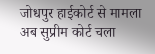जोधपुर हाईकोर्ट से मामला अब सुप्रीम कोर्ट चला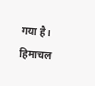गया है। हिमाचल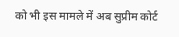को भी इस मामले में अब सुप्रीम कोर्ट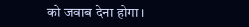को जवाब देना होगा।